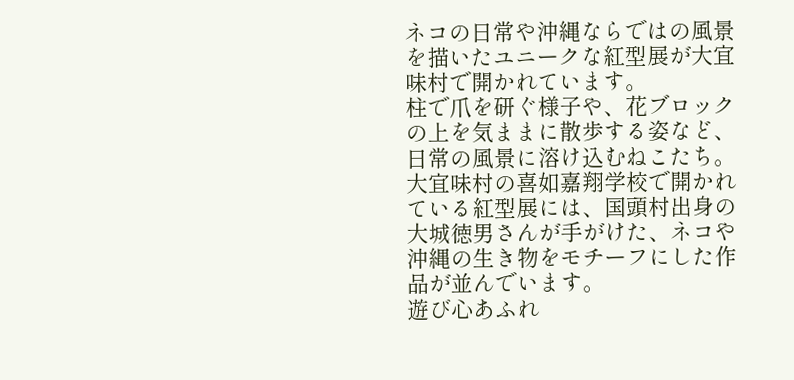ネコの日常や沖縄ならではの風景を描いたユニークな紅型展が大宜味村で開かれています。
柱で爪を研ぐ様子や、花ブロックの上を気ままに散歩する姿など、日常の風景に溶け込むねこたち。
大宜味村の喜如嘉翔学校で開かれている紅型展には、国頭村出身の大城徳男さんが手がけた、ネコや沖縄の生き物をモチーフにした作品が並んでいます。
遊び心あふれ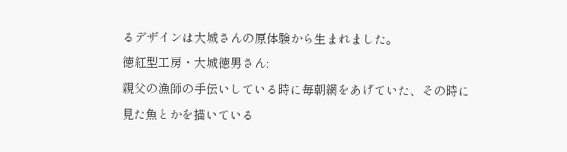るデザインは大城さんの原体験から生まれました。
徳紅型工房・大城徳男さん:
親父の漁師の手伝いしている時に毎朝網をあげていた、その時に見た魚とかを描いている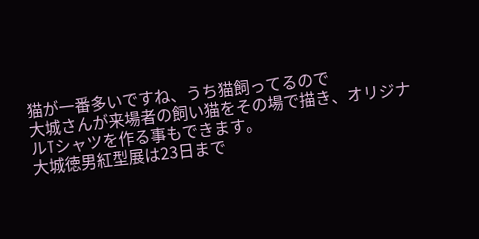猫が一番多いですね、うち猫飼ってるので
大城さんが来場者の飼い猫をその場で描き、オリジナルTシャツを作る事もできます。
大城徳男紅型展は23日まで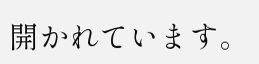開かれています。